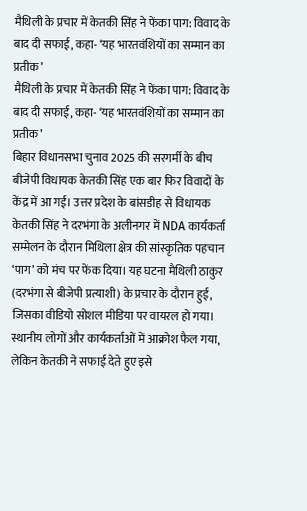मैथिली के प्रचार में केतकी सिंह ने फेंका पाग: विवाद के बाद दी सफाई, कहा- ‘यह भारतवंशियों का सम्मान का प्रतीक’
मैथिली के प्रचार में केतकी सिंह ने फेंका पाग: विवाद के बाद दी सफाई, कहा- ‘यह भारतवंशियों का सम्मान का प्रतीक’
बिहार विधानसभा चुनाव 2025 की सरगर्मी के बीच बीजेपी विधायक केतकी सिंह एक बार फिर विवादों के केंद्र में आ गईं। उत्तर प्रदेश के बांसडीह से विधायक केतकी सिंह ने दरभंगा के अलीनगर में NDA कार्यकर्ता सम्मेलन के दौरान मिथिला क्षेत्र की सांस्कृतिक पहचान ‘पाग’ को मंच पर फेंक दिया। यह घटना मैथिली ठाकुर (दरभंगा से बीजेपी प्रत्याशी) के प्रचार के दौरान हुई, जिसका वीडियो सोशल मीडिया पर वायरल हो गया। स्थानीय लोगों और कार्यकर्ताओं में आक्रोश फैल गया, लेकिन केतकी ने सफाई देते हुए इसे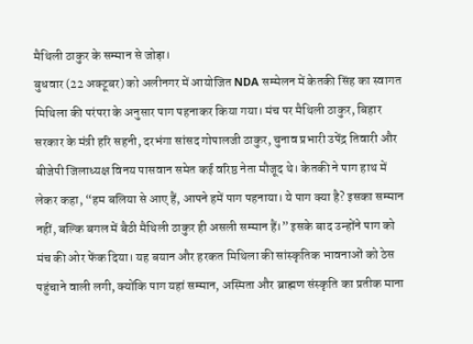मैथिली ठाकुर के सम्मान से जोड़ा।
बुधवार (22 अक्टूबर) को अलीनगर में आयोजित NDA सम्मेलन में केतकी सिंह का स्वागत मिथिला की परंपरा के अनुसार पाग पहनाकर किया गया। मंच पर मैथिली ठाकुर, बिहार सरकार के मंत्री हरि सहनी, दरभंगा सांसद गोपालजी ठाकुर, चुनाव प्रभारी उपेंद्र तिवारी और बीजेपी जिलाध्यक्ष विनय पासवान समेत कई वरिष्ठ नेता मौजूद थे। केतकी ने पाग हाथ में लेकर कहा, “हम बलिया से आए हैं, आपने हमें पाग पहनाया। ये पाग क्या है? इसका सम्मान नहीं, बल्कि बगल में बैठी मैथिली ठाकुर ही असली सम्मान हैं।” इसके बाद उन्होंने पाग को मंच की ओर फेंक दिया। यह बयान और हरकत मिथिला की सांस्कृतिक भावनाओं को ठेस पहुंचाने वाली लगी, क्योंकि पाग यहां सम्मान, अस्मिता और ब्राह्मण संस्कृति का प्रतीक माना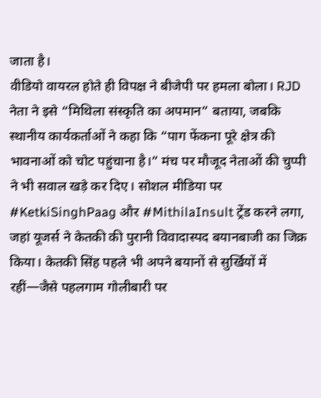जाता है।
वीडियो वायरल होते ही विपक्ष ने बीजेपी पर हमला बोला। RJD नेता ने इसे “मिथिला संस्कृति का अपमान” बताया, जबकि स्थानीय कार्यकर्ताओं ने कहा कि “पाग फेंकना पूरे क्षेत्र की भावनाओं को चोट पहुंचाना है।” मंच पर मौजूद नेताओं की चुप्पी ने भी सवाल खड़े कर दिए। सोशल मीडिया पर #KetkiSinghPaag और #MithilaInsult ट्रेंड करने लगा, जहां यूजर्स ने केतकी की पुरानी विवादास्पद बयानबाजी का जिक्र किया। केतकी सिंह पहले भी अपने बयानों से सुर्खियों में रहीं—जैसे पहलगाम गोलीबारी पर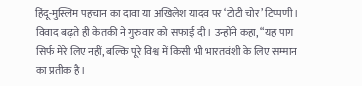हिंदू-मुस्लिम पहचान का दावा या अखिलेश यादव पर ‘टोटी चोर’ टिप्पणी।
विवाद बढ़ते ही केतकी ने गुरुवार को सफाई दी। उन्होंने कहा, “यह पाग सिर्फ मेरे लिए नहीं, बल्कि पूरे विश्व में किसी भी भारतवंशी के लिए सम्मान का प्रतीक है।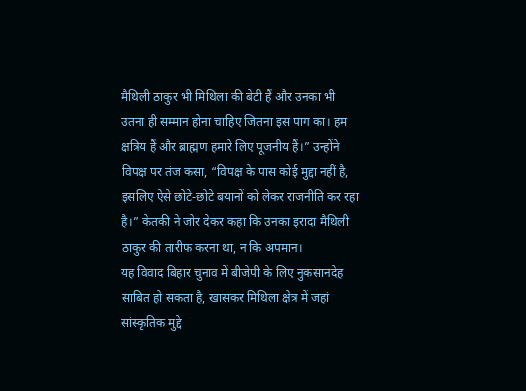मैथिली ठाकुर भी मिथिला की बेटी हैं और उनका भी उतना ही सम्मान होना चाहिए जितना इस पाग का। हम क्षत्रिय हैं और ब्राह्मण हमारे लिए पूजनीय हैं।” उन्होंने विपक्ष पर तंज कसा, “विपक्ष के पास कोई मुद्दा नहीं है, इसलिए ऐसे छोटे-छोटे बयानों को लेकर राजनीति कर रहा है।” केतकी ने जोर देकर कहा कि उनका इरादा मैथिली ठाकुर की तारीफ करना था, न कि अपमान।
यह विवाद बिहार चुनाव में बीजेपी के लिए नुकसानदेह साबित हो सकता है, खासकर मिथिला क्षेत्र में जहां सांस्कृतिक मुद्दे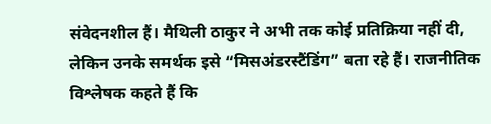संवेदनशील हैं। मैथिली ठाकुर ने अभी तक कोई प्रतिक्रिया नहीं दी, लेकिन उनके समर्थक इसे “मिसअंडरस्टैंडिंग” बता रहे हैं। राजनीतिक विश्लेषक कहते हैं कि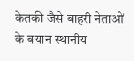केतकी जैसे बाहरी नेताओं के बयान स्थानीय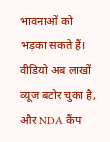भावनाओं को भड़का सकते हैं। वीडियो अब लाखों व्यूज बटोर चुका है, और NDA कैंप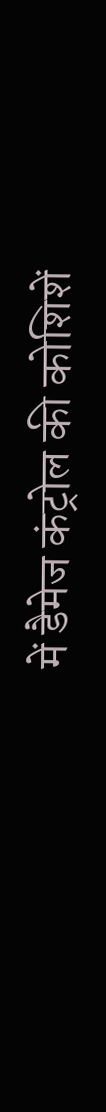में डैमेज कंट्रोल की कोशिशें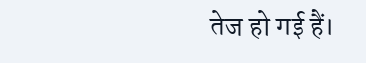तेज हो गई हैं।